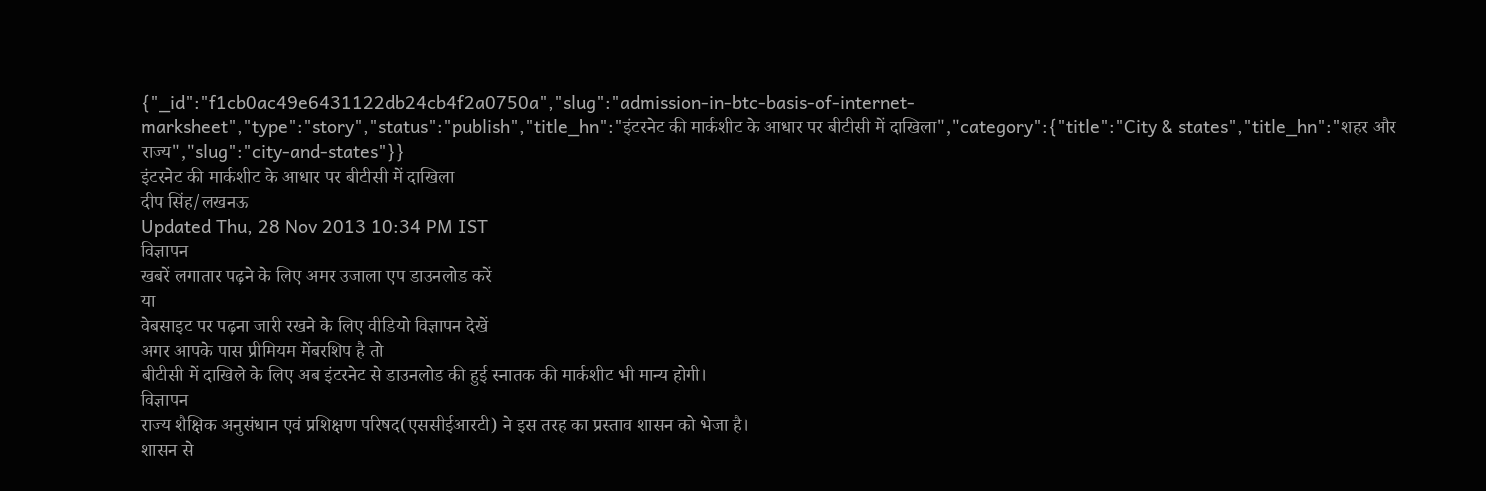{"_id":"f1cb0ac49e6431122db24cb4f2a0750a","slug":"admission-in-btc-basis-of-internet-marksheet","type":"story","status":"publish","title_hn":"इंटरनेट की मार्कशीट के आधार पर बीटीसी में दाखिला","category":{"title":"City & states","title_hn":"शहर और राज्य","slug":"city-and-states"}}
इंटरनेट की मार्कशीट के आधार पर बीटीसी में दाखिला
दीप सिंह/लखनऊ
Updated Thu, 28 Nov 2013 10:34 PM IST
विज्ञापन
खबरें लगातार पढ़ने के लिए अमर उजाला एप डाउनलोड करें
या
वेबसाइट पर पढ़ना जारी रखने के लिए वीडियो विज्ञापन देखें
अगर आपके पास प्रीमियम मेंबरशिप है तो
बीटीसी में दाखिले के लिए अब इंटरनेट से डाउनलोड की हुई स्नातक की मार्कशीट भी मान्य होगी।
विज्ञापन
राज्य शैक्षिक अनुसंधान एवं प्रशिक्षण परिषद(एससीईआरटी) ने इस तरह का प्रस्ताव शासन को भेजा है।
शासन से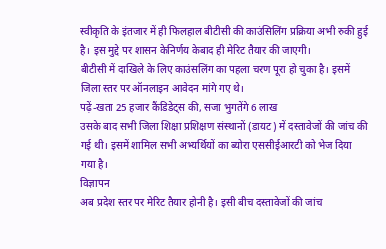स्वीकृति के इंतजार में ही फिलहाल बीटीसी की काउंसिलिंग प्रक्रिया अभी रुकी हुई है। इस मुद्दे पर शासन केनिर्णय केबाद ही मेरिट तैयार की जाएगी।
बीटीसी में दाखिले के लिए काउंसलिंग का पहला चरण पूरा हो चुका है। इसमें जिला स्तर पर ऑनलाइन आवेदन मांगे गए थे।
पढ़ें-खता 25 हजार कैंडिडेट्स की, सजा भुगतेंगे 6 लाख
उसके बाद सभी जिला शिक्षा प्रशिक्षण संस्थानों (डायट) में दस्तावेजों की जांच की गई थी। इसमें शामिल सभी अभ्यर्थियों का ब्योरा एससीईआरटी को भेज दिया गया है।
विज्ञापन
अब प्रदेश स्तर पर मेरिट तैयार होनी है। इसी बीच दस्तावेजों की जांच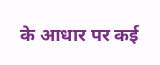के आधार पर कई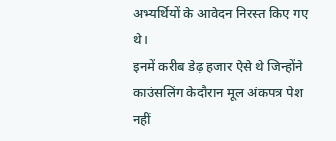अभ्यर्थियों के आवेदन निरस्त किए गए थे।
इनमें करीब डेढ़ हजार ऐसे थे जिन्होंने काउंसलिंग केदौरान मूल अंकपत्र पेश नहीं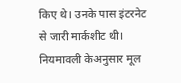किए थे। उनके पास इंटरनेट से जारी मार्कशीट थी।
नियमावली केअनुसार मूल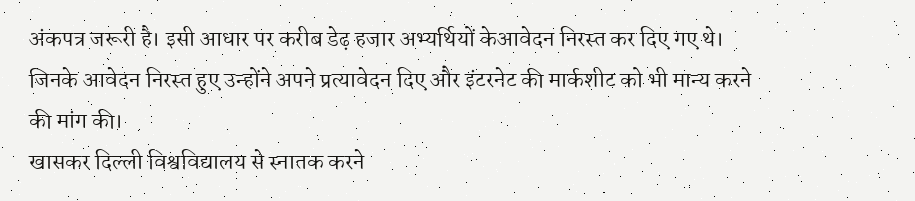अंकपत्र जरूरी है। इसी आधार पर करीब डेढ़ हजार अभ्यर्थियों केआवेदन निरस्त कर दिए गए थे।
जिनके आवेदन निरस्त हुए उन्होंने अपने प्रत्यावेदन दिए और इंटरनेट की मार्कशीट को भी मान्य करने की मांग की।
खासकर दिल्ली विश्वविद्यालय से स्नातक करने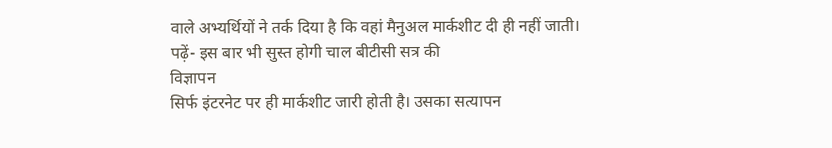वाले अभ्यर्थियों ने तर्क दिया है कि वहां मैनुअल मार्कशीट दी ही नहीं जाती।
पढ़ें- इस बार भी सुस्त होगी चाल बीटीसी सत्र की
विज्ञापन
सिर्फ इंटरनेट पर ही मार्कशीट जारी होती है। उसका सत्यापन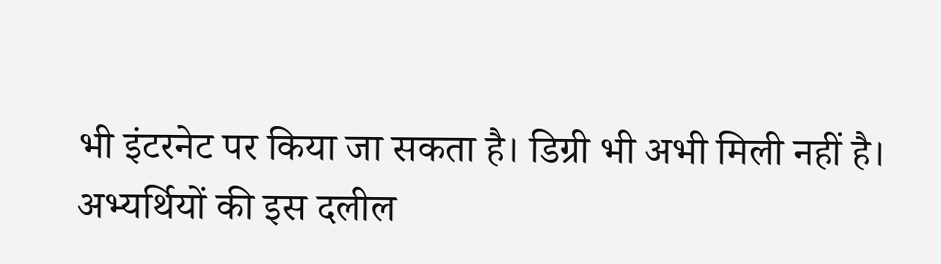भी इंटरनेट पर किया जा सकता है। डिग्री भी अभी मिली नहीं है।
अभ्यर्थियों की इस दलील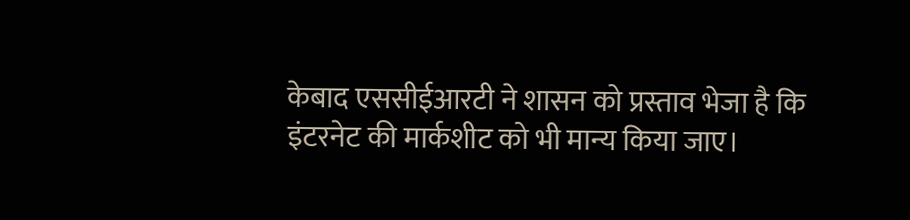केबाद एससीईआरटी ने शासन को प्रस्ताव भेजा है कि इंटरनेट की मार्कशीट को भी मान्य किया जाए।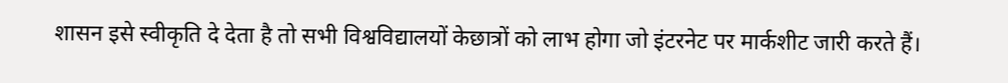शासन इसे स्वीकृति दे देता है तो सभी विश्वविद्यालयों केछात्रों को लाभ होगा जो इंटरनेट पर मार्कशीट जारी करते हैं।